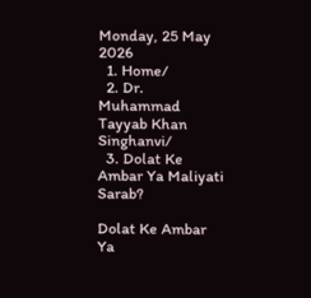Monday, 25 May 2026
  1. Home/
  2. Dr. Muhammad Tayyab Khan Singhanvi/
  3. Dolat Ke Ambar Ya Maliyati Sarab?

Dolat Ke Ambar Ya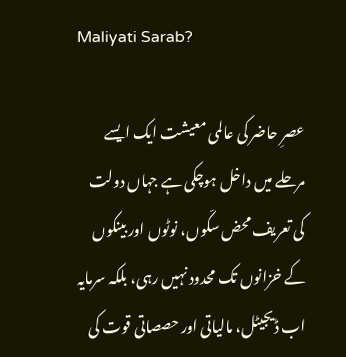Maliyati Sarab?

عصرِ حاضر کی عالمی معیشت ایک ایسے مرحلے میں داخل ہوچکی ہے جہاں دولت کی تعریف محض سکّوں، نوٹوں اور بینکوں کے خزانوں تک محدود نہیں رہی، بلکہ سرمایہ اب ڈیجیٹل، مالیاتی اور حصصاتی قوت کی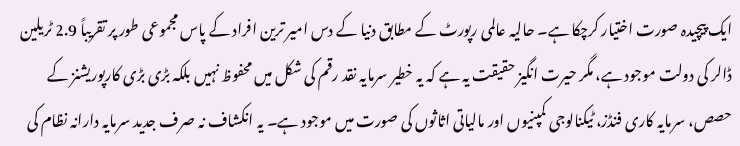ایک پیچیدہ صورت اختیار کرچکا ہے۔ حالیہ عالمی رپورٹ کے مطابق دنیا کے دس امیر ترین افراد کے پاس مجموعی طور پر تقریباً 2.9 ٹریلین ڈالر کی دولت موجود ہے، مگر حیرت انگیز حقیقت یہ ہے کہ یہ خطیر سرمایہ نقد رقم کی شکل میں محفوظ نہیں بلکہ بڑی بڑی کارپوریشنز کے حصص، سرمایہ کاری فنڈز، ٹیکنالوجی کمپنیوں اور مالیاتی اثاثوں کی صورت میں موجود ہے۔ یہ انکشاف نہ صرف جدید سرمایہ دارانہ نظام کی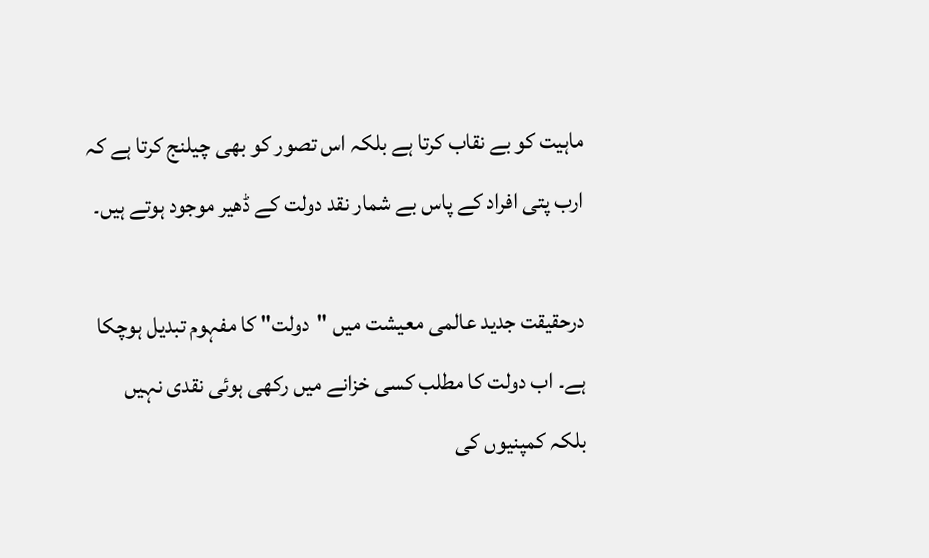ماہیت کو بے نقاب کرتا ہے بلکہ اس تصور کو بھی چیلنج کرتا ہے کہ ارب پتی افراد کے پاس بے شمار نقد دولت کے ڈھیر موجود ہوتے ہیں۔

درحقیقت جدید عالمی معیشت میں "دولت" کا مفہوم تبدیل ہوچکا ہے۔ اب دولت کا مطلب کسی خزانے میں رکھی ہوئی نقدی نہیں بلکہ کمپنیوں کی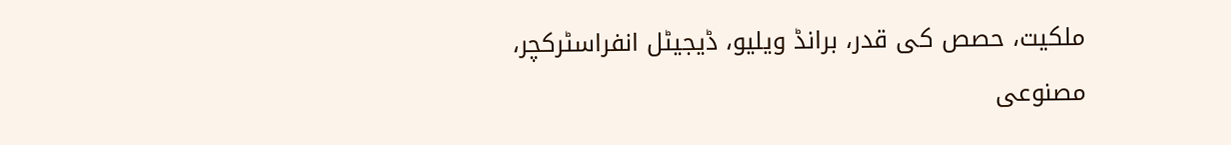ملکیت، حصص کی قدر، برانڈ ویلیو، ڈیجیٹل انفراسٹرکچر، مصنوعی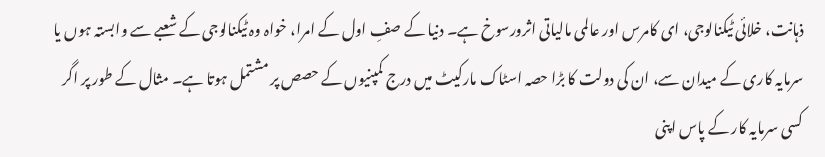ذہانت، خلائی ٹیکنالوجی، ای کامرس اور عالمی مالیاتی اثرورسوخ ہے۔ دنیا کے صفِ اول کے امرا، خواہ وہ ٹیکنالوجی کے شعبے سے وابستہ ہوں یا سرمایہ کاری کے میدان سے، ان کی دولت کا بڑا حصہ اسٹاک مارکیٹ میں درج کمپنیوں کے حصص پر مشتمل ہوتا ہے۔ مثال کے طور پر اگر کسی سرمایہ کار کے پاس اپنی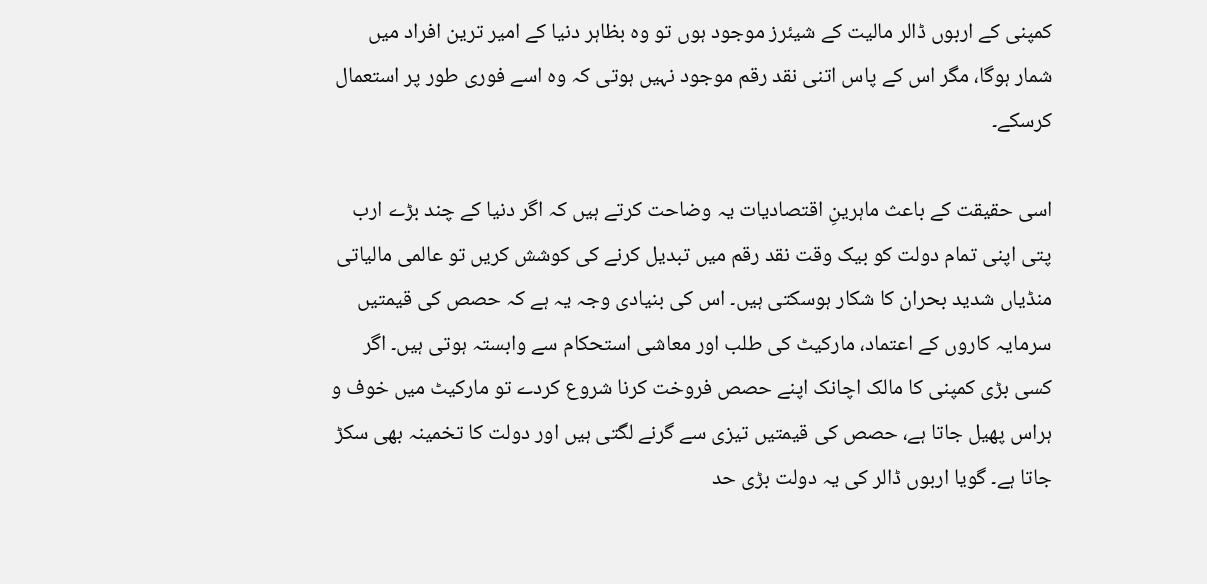کمپنی کے اربوں ڈالر مالیت کے شیئرز موجود ہوں تو وہ بظاہر دنیا کے امیر ترین افراد میں شمار ہوگا، مگر اس کے پاس اتنی نقد رقم موجود نہیں ہوتی کہ وہ اسے فوری طور پر استعمال کرسکے۔

اسی حقیقت کے باعث ماہرینِ اقتصادیات یہ وضاحت کرتے ہیں کہ اگر دنیا کے چند بڑے ارب پتی اپنی تمام دولت کو بیک وقت نقد رقم میں تبدیل کرنے کی کوشش کریں تو عالمی مالیاتی منڈیاں شدید بحران کا شکار ہوسکتی ہیں۔ اس کی بنیادی وجہ یہ ہے کہ حصص کی قیمتیں سرمایہ کاروں کے اعتماد، مارکیٹ کی طلب اور معاشی استحکام سے وابستہ ہوتی ہیں۔ اگر کسی بڑی کمپنی کا مالک اچانک اپنے حصص فروخت کرنا شروع کردے تو مارکیٹ میں خوف و ہراس پھیل جاتا ہے، حصص کی قیمتیں تیزی سے گرنے لگتی ہیں اور دولت کا تخمینہ بھی سکڑ جاتا ہے۔ گویا اربوں ڈالر کی یہ دولت بڑی حد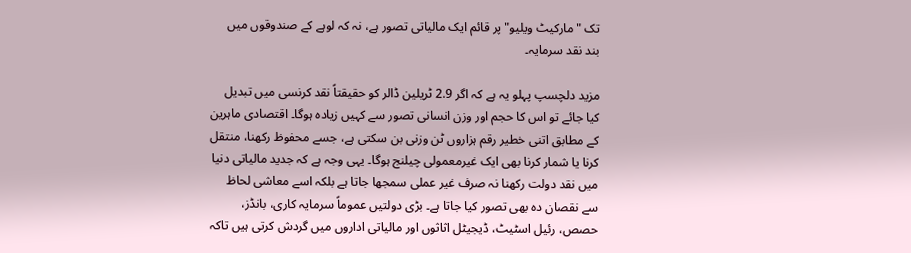تک "مارکیٹ ویلیو" پر قائم ایک مالیاتی تصور ہے، نہ کہ لوہے کے صندوقوں میں بند نقد سرمایہ۔

مزید دلچسپ پہلو یہ ہے کہ اگر 2.9 ٹریلین ڈالر کو حقیقتاً نقد کرنسی میں تبدیل کیا جائے تو اس کا حجم اور وزن انسانی تصور سے کہیں زیادہ ہوگا۔ اقتصادی ماہرین کے مطابق اتنی خطیر رقم ہزاروں ٹن وزنی بن سکتی ہے، جسے محفوظ رکھنا، منتقل کرنا یا شمار کرنا بھی ایک غیرمعمولی چیلنج ہوگا۔ یہی وجہ ہے کہ جدید مالیاتی دنیا میں نقد دولت رکھنا نہ صرف غیر عملی سمجھا جاتا ہے بلکہ اسے معاشی لحاظ سے نقصان دہ بھی تصور کیا جاتا ہے۔ بڑی دولتیں عموماً سرمایہ کاری، بانڈز، حصص، رئیل اسٹیٹ، ڈیجیٹل اثاثوں اور مالیاتی اداروں میں گردش کرتی ہیں تاکہ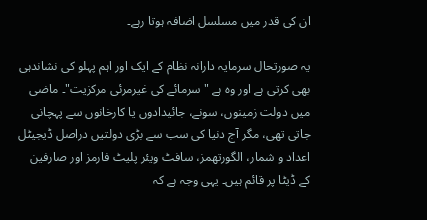ان کی قدر میں مسلسل اضافہ ہوتا رہے۔

یہ صورتحال سرمایہ دارانہ نظام کے ایک اور اہم پہلو کی نشاندہی بھی کرتی ہے اور وہ ہے "سرمائے کی غیرمرئی مرکزیت"۔ ماضی میں دولت زمینوں، سونے، جائیدادوں یا کارخانوں سے پہچانی جاتی تھی، مگر آج دنیا کی سب سے بڑی دولتیں دراصل ڈیجیٹل اعداد و شمار، الگورتھمز، سافٹ ویئر پلیٹ فارمز اور صارفین کے ڈیٹا پر قائم ہیں۔ یہی وجہ ہے کہ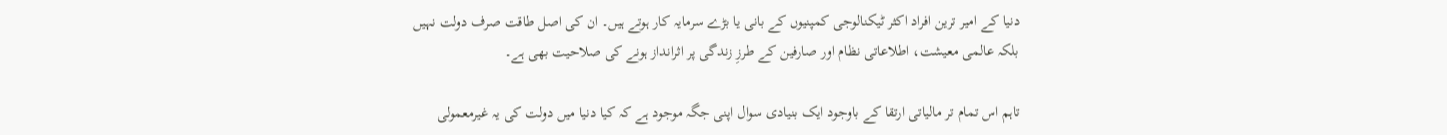دنیا کے امیر ترین افراد اکثر ٹیکنالوجی کمپنیوں کے بانی یا بڑے سرمایہ کار ہوتے ہیں۔ ان کی اصل طاقت صرف دولت نہیں بلکہ عالمی معیشت، اطلاعاتی نظام اور صارفین کے طرزِ زندگی پر اثرانداز ہونے کی صلاحیت بھی ہے۔

تاہم اس تمام تر مالیاتی ارتقا کے باوجود ایک بنیادی سوال اپنی جگہ موجود ہے کہ کیا دنیا میں دولت کی یہ غیرمعمولی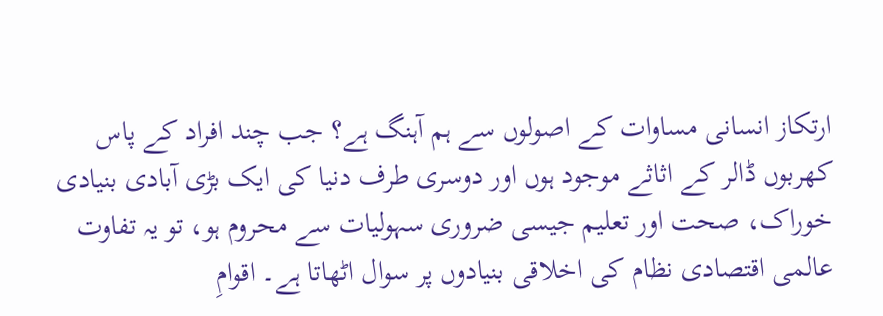ارتکاز انسانی مساوات کے اصولوں سے ہم آہنگ ہے؟ جب چند افراد کے پاس کھربوں ڈالر کے اثاثے موجود ہوں اور دوسری طرف دنیا کی ایک بڑی آبادی بنیادی خوراک، صحت اور تعلیم جیسی ضروری سہولیات سے محروم ہو، تو یہ تفاوت عالمی اقتصادی نظام کی اخلاقی بنیادوں پر سوال اٹھاتا ہے۔ اقوامِ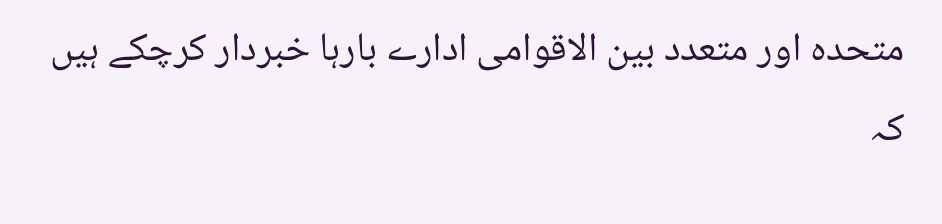متحدہ اور متعدد بین الاقوامی ادارے بارہا خبردار کرچکے ہیں کہ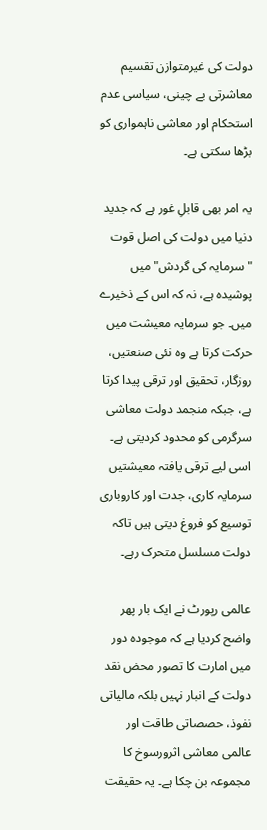دولت کی غیرمتوازن تقسیم معاشرتی بے چینی، سیاسی عدم استحکام اور معاشی ناہمواری کو بڑھا سکتی ہے۔

یہ امر بھی قابلِ غور ہے کہ جدید دنیا میں دولت کی اصل قوت "سرمایہ کی گردش" میں پوشیدہ ہے، نہ کہ اس کے ذخیرے میں۔ جو سرمایہ معیشت میں حرکت کرتا ہے وہ نئی صنعتیں، روزگار، تحقیق اور ترقی پیدا کرتا ہے، جبکہ منجمد دولت معاشی سرگرمی کو محدود کردیتی ہے۔ اسی لیے ترقی یافتہ معیشتیں سرمایہ کاری، جدت اور کاروباری توسیع کو فروغ دیتی ہیں تاکہ دولت مسلسل متحرک رہے۔

عالمی رپورٹ نے ایک بار پھر واضح کردیا ہے کہ موجودہ دور میں امارت کا تصور محض نقد دولت کے انبار نہیں بلکہ مالیاتی نفوذ، حصصاتی طاقت اور عالمی معاشی اثرورسوخ کا مجموعہ بن چکا ہے۔ یہ حقیقت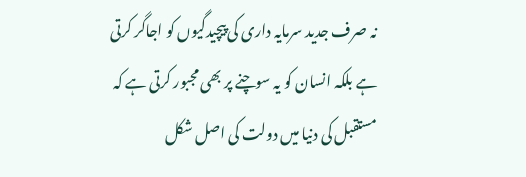نہ صرف جدید سرمایہ داری کی پیچیدگیوں کو اجاگر کرتی ہے بلکہ انسان کو یہ سوچنے پر بھی مجبور کرتی ہے کہ مستقبل کی دنیا میں دولت کی اصل شکل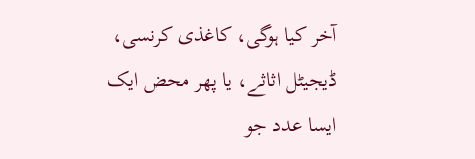آخر کیا ہوگی، کاغذی کرنسی، ڈیجیٹل اثاثے، یا پھر محض ایک ایسا عدد جو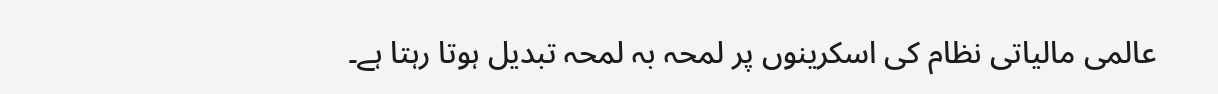عالمی مالیاتی نظام کی اسکرینوں پر لمحہ بہ لمحہ تبدیل ہوتا رہتا ہے۔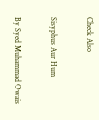Check Also

Sisyphus Aur Hum

By Syed Muhammad Owais